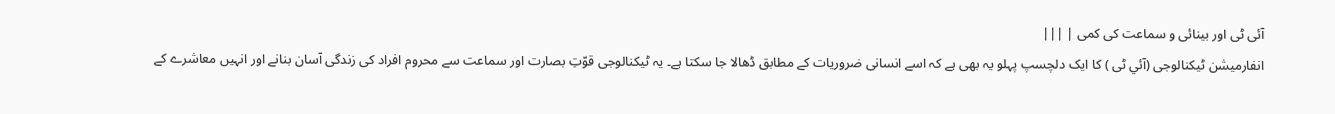آئی ٹی اور بینائی و سماعت کی کمی | |||
انفارمیشن ٹیکنالوجی (آئي ٹی ) کا ایک دلچسپ پہلو یہ بھی ہے کہ اسے انسانی ضروریات کے مطابق ڈھالا جا سکتا ہے۔ یہ ٹیکنالوجی قوّتِ بصارت اور سماعت سے محروم افراد کی زندگی آسان بنانے اور انہيں معاشرے کے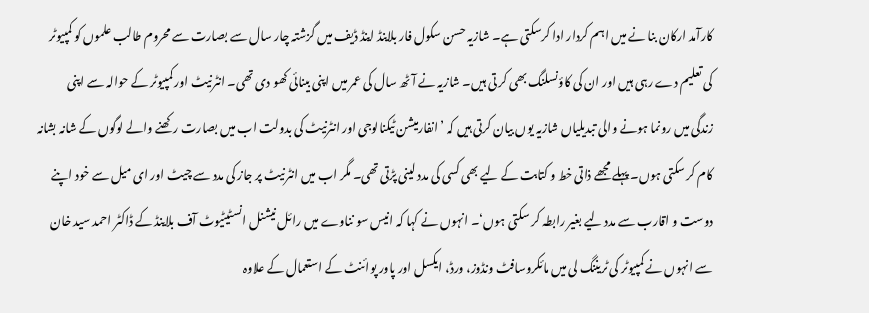کارآمد ارکان بنا نے میں اہم کردار ادا کرسکتی ہے۔ شازیہ حسن سکول فار بلاینڈ اینڈ ڈیف میں گزشتہ چار سال سے بصارت سے محروم طالب علموں کو کمپیوٹر کی تعلیم دے رہی ہیں اور ان کی کاؤنسلنگ بھی کر تی ہیں۔ شازیہ نے آٹھ سال کی عمر میں اپنی بینائی کھو دی تھی۔ انٹرنیٹ اور کمپیوٹر کے حوالہ سے اپنی زندگی میں رونما ہونے والی تبدیلیاں شازیہ یوں بیان کرتی ہیں کہ ’انفارمیشن ٹیکنالوجی اور انٹرنیٹ کی بدولت اب میں بصارت رکھنے والے لوگوں کے شانہ بشانہ کام کر سکتی ہوں۔ پہلے مجھے ذاتی خط و کتابت کے لیے بھی کسی کی مدد لینی پڑتی تھی۔ مگر اب میں انٹرنیٹ پر جاز کی مدد سے چیٹ اور ای میل سے خود اپنے دوست و اقارب سے مدد لیے بغیر رابطہ کر سکتی ہوں‘۔ انہوں نے کہا کہ انیس سو نناوے میں رائل نیشنل انسٹیٹیوٹ آف بلاينڈ کے ڈاکٹر احمد سید خان سے انہوں نے کمپیوٹر کی ٹریننگ لی میں مائکروسافٹ ونڈوز، ورڈ، ایکسل اور پاور پوائنٹ کے استعمال کے علاوہ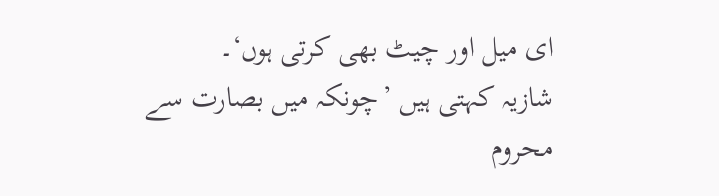ای میل اور چیٹ بھی کرتی ہوں‘۔
شازیہ کہتی ہیں ’چونکہ میں بصارت سے محروم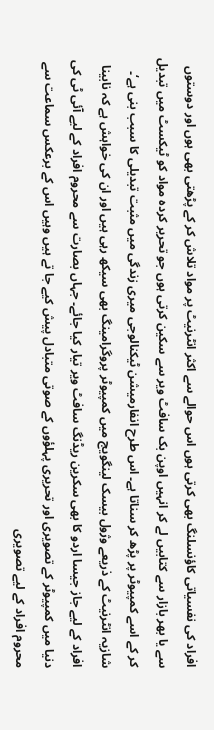افراد کی نفسیاتی کاؤنسلنگ بھی کرتی ہوں اس حوالے سے اکثر انٹرنیٹ پر مواد تلاش کر کے پڑھتی بھی ہوں اور دوستوں سے یا بھر بازار سے کتابیں لے کر انہیں اوپن بک سافٹ ویر سے سکین کرتی ہوں جو تحریر کردہ مواد کو ٹیکسٹ میں تبدیل کر کے اسے کمپیوٹر پر پڑھ کر سناتا ہے۔ اس طرح انفارمیشن ٹیکنالوجی میری زندگی میں مثبت تبدیلی کا سبب بنی ہے‘۔ شازیہ انٹرنیٹ کے ذریعے وژول بیسک لینگویج میں کمپیوٹر پروگرامینگ بھی سیکھ رہی ہیں اور ان کی خواہش ہے کہ نابینا افراد کے لیے جاز جیسا اردو کا بھی سکرین ریڈنگ سافٹ ویر تیار کیا جائے۔ جہاں بصارت سے محروم افراد کے لیے آئی ٹی کی دنیا میں کمپیوٹر کے تصویری اور تحریری پہلؤوں کے صوتی متبادل پیش کیے جا تے ہیں وہیں اس کے برعکس سماعت سے محروم افراد کے لیے تصویری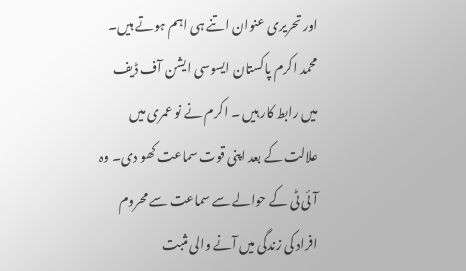اور تحریری عنوان اتنے ہی اہم ہوتے ہیں۔ محمد اکرم پاکستان ایسوسی ایشن آف ڈیف میں رابط کار ہیں ۔ اکرم نے نو عمری میں علالت کے بعد اپنی قوت سماعت کھو دی۔ وہ آئی ٹی کے حوالے سے سماعت سے محروم افراد کی زندگی میں آنے والی مثبت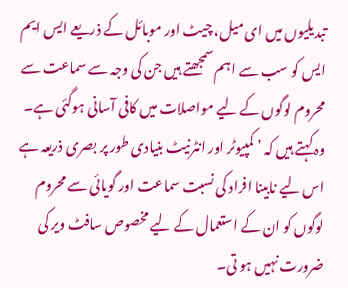تبدیلیوں میں ای میل، چیٹ اور موبائل کے ذریعے ایس ایم ایس کو سب سے اہم سمجھتے ہیں جن کی وجہ سے سماعت سے محروم لوگوں کے لیے مواصلات میں کافی آسانی ہوگئی ہے۔ وہ کہتے ہیں کہ ’ کمپیوٹر اور انٹرنیٹ بنیادی طور پر بصری ذریعہ ہے اس لیے نابینا افراد کی نسبت سماعت اور گویائی سے محروم لوگوں کو ان کے استعمال کے لیے مخصوص سافٹ ویر کی ضرورت نہیں ہو تی۔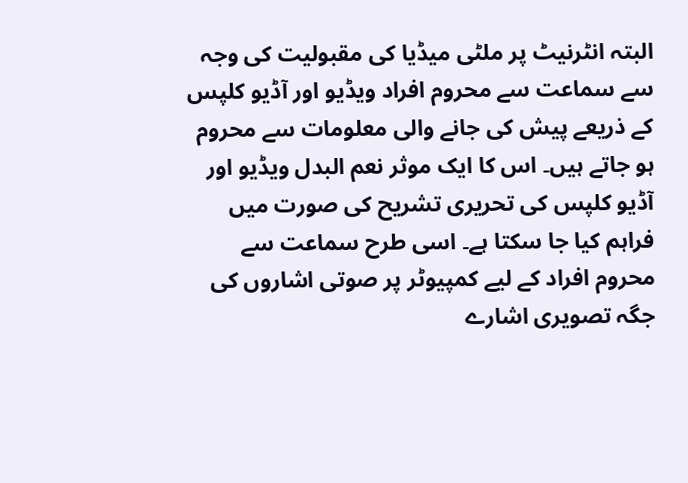البتہ انٹرنیٹ پر ملٹی میڈیا کی مقبولیت کی وجہ سے سماعت سے محروم افراد ویڈیو اور آڈیو کلپس کے ذریعے پیش کی جانے والی معلومات سے محروم ہو جاتے ہیں۔ اس کا ایک موثر نعم البدل ویڈیو اور آڈیو کلپس کی تحریری تشریح کی صورت میں فراہم کیا جا سکتا ہے۔ اسی طرح سماعت سے محروم افراد کے لیے کمپیوٹر پر صوتی اشاروں کی جگہ تصویری اشارے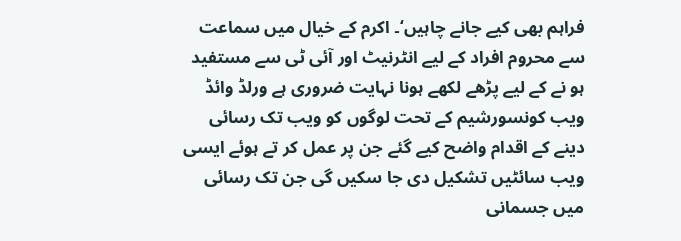فراہم بھی کیے جانے چاہیں‘۔ اکرم کے خیال میں سماعت سے محروم افراد کے لیے انٹرنیٹ اور آئی ٹی سے مستفید ہو نے کے لیے پڑھے لکھے ہونا نہایت ضروری ہے ورلڈ وائڈ ویب کونسورشیم کے تحت لوگوں کو ویب تک رسائی دینے کے اقدام واضح کیے گئے جن پر عمل کر تے ہوئے ایسی ویب سائٹیں تشکیل دی جا سکیں گی جن تک رسائی میں جسمانی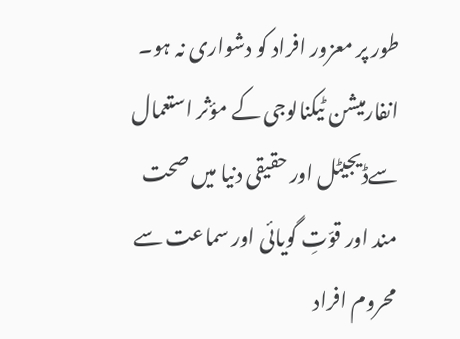طور پر معزور افراد کو دشواری نہ ہو۔ انفارمیشن ٹیکنالوجی کے مؤثر استعمال سےڈیجیٹل اور حقیقی دنیا میں صحت مند اور قوّتِ گویائی اور سماعت سے محروم افراد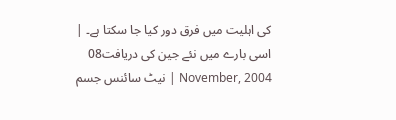کی اہلیت میں فرق دور کیا جا سکتا ہے۔ | اسی بارے میں نئے جین کی دریافت08 November, 2004 | نیٹ سائنس جسم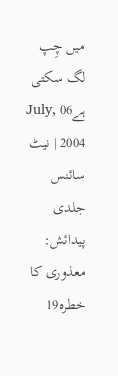میں چِپ لگ سکتی ہے06 July, 2004 | نیٹ سائنس جلدی پیدائش: معذوری کا خطرہ19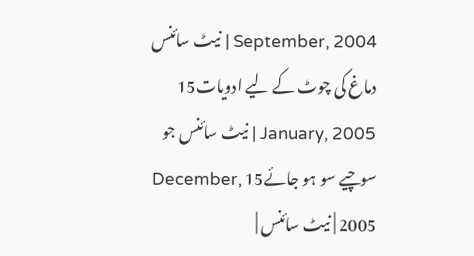September, 2004 | نیٹ سائنس دماغ کی چوٹ کے لیے ادویات15 January, 2005 | نیٹ سائنس جو سوچیے سو ہو جائے15 December, 2005 | نیٹ سائنس |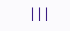|||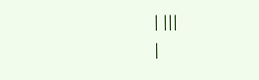| |||
|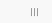|||